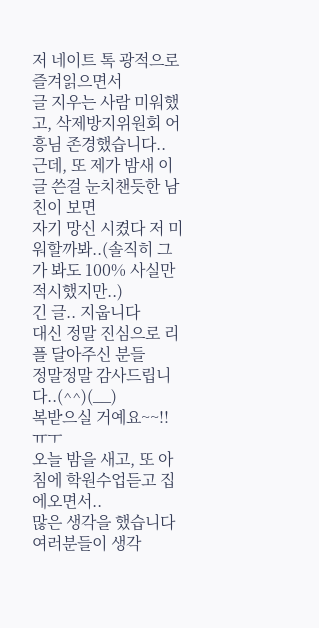저 네이트 톡 광적으로 즐겨읽으면서
글 지우는 사람 미워했고, 삭제방지위원회 어흥님 존경했습니다..
근데, 또 제가 밤새 이 글 쓴걸 눈치챈듯한 남친이 보면
자기 망신 시켰다 저 미워할까봐..(솔직히 그가 봐도 100% 사실만 적시했지만..)
긴 글.. 지웁니다
대신 정말 진심으로 리플 달아주신 분들
정말정말 감사드립니다..(^^)(__)
복받으실 거예요~~!! ㅠㅜ
오늘 밤을 새고, 또 아침에 학원수업듣고 집에오면서..
많은 생각을 했습니다
여러분들이 생각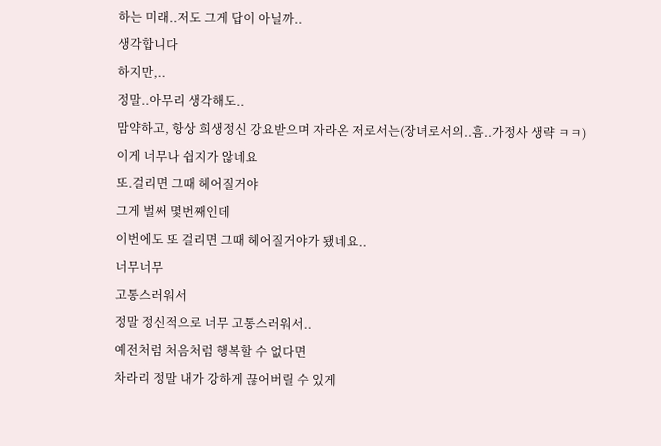하는 미래..저도 그게 답이 아닐까..
생각합니다
하지만,..
정말..아무리 생각해도..
맘약하고, 항상 희생정신 강요받으며 자라온 저로서는(장녀로서의..흠..가정사 생략 ㅋㅋ)
이게 너무나 쉽지가 않네요
또.걸리면 그때 헤어질거야
그게 벌써 몇번째인데
이번에도 또 걸리면 그때 헤어질거야가 됐네요..
너무너무
고통스러워서
정말 정신적으로 너무 고통스러워서..
예전처럼 처음처럼 행복할 수 없다면
차라리 정말 내가 강하게 끊어버릴 수 있게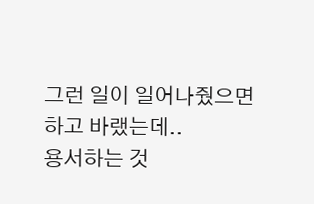그런 일이 일어나줬으면 하고 바랬는데..
용서하는 것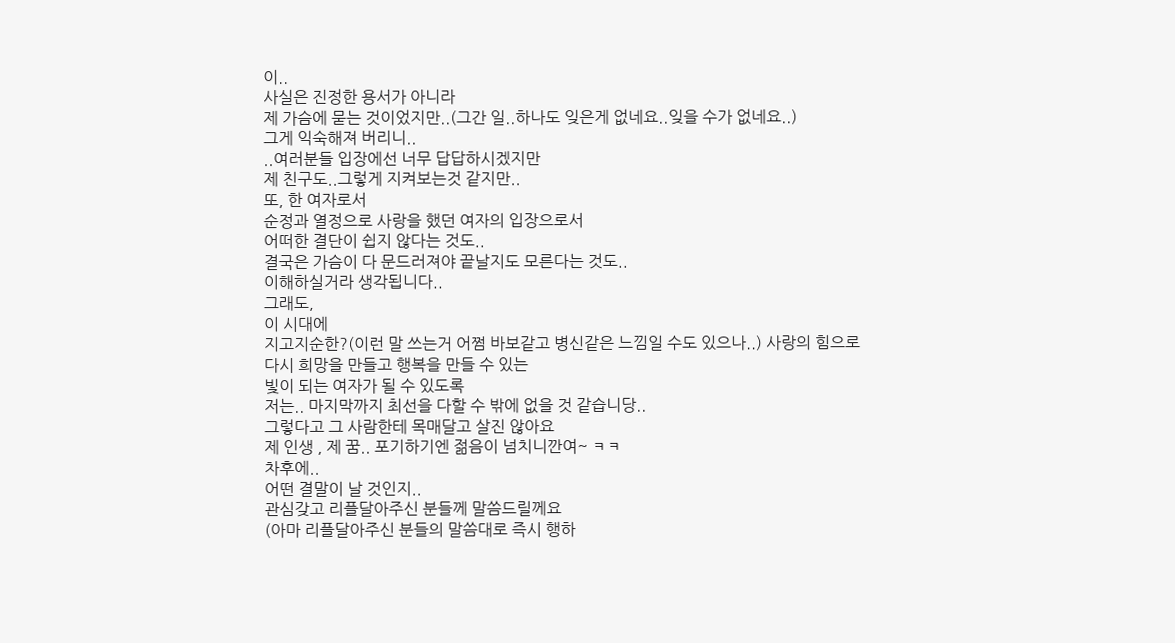이..
사실은 진정한 용서가 아니라
제 가슴에 묻는 것이었지만..(그간 일..하나도 잊은게 없네요..잊을 수가 없네요..)
그게 익숙해져 버리니..
..여러분들 입장에선 너무 답답하시겠지만
제 친구도..그렇게 지켜보는것 같지만..
또, 한 여자로서
순정과 열정으로 사랑을 했던 여자의 입장으로서
어떠한 결단이 쉽지 않다는 것도..
결국은 가슴이 다 문드러져야 끝날지도 모른다는 것도..
이해하실거라 생각됩니다..
그래도,
이 시대에
지고지순한?(이런 말 쓰는거 어쩜 바보같고 병신같은 느낌일 수도 있으나..) 사랑의 힘으로
다시 희망을 만들고 행복을 만들 수 있는
빛이 되는 여자가 될 수 있도록
저는.. 마지막까지 최선을 다할 수 밖에 없을 것 같습니당..
그렇다고 그 사람한테 목매달고 살진 않아요
제 인생 , 제 꿈.. 포기하기엔 젊음이 넘치니깐여~ ㅋㅋ
차후에..
어떤 결말이 날 것인지..
관심갖고 리플달아주신 분들께 말씀드릴께요
(아마 리플달아주신 분들의 말씀대로 즉시 행하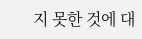지 못한 것에 대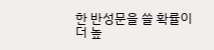한 반성문을 쓸 확률이
더 높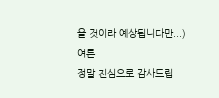을 것이라 예상됩니다만...)
여튼
정말 진심으로 감사드립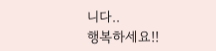니다..
행복하세요!!